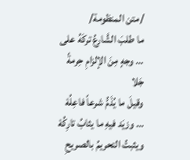/متن المنظومة/
ما طلبَ الشَّارعُ تركَهُ على … وجهٍ مِنَ الإلزامِ حِرمةً جَلا
وقيلَ ما يُذَمُّ شرعاً فاعِلُهْ … وزيَد فيهِ ما يثابُ تارِكُهْ
ويثبتُ التحريمُ بالصريحِ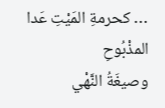… كحرمةِ المَيْتِ عَدا المذْبُوحِ
وصيغَةُ النَّهْي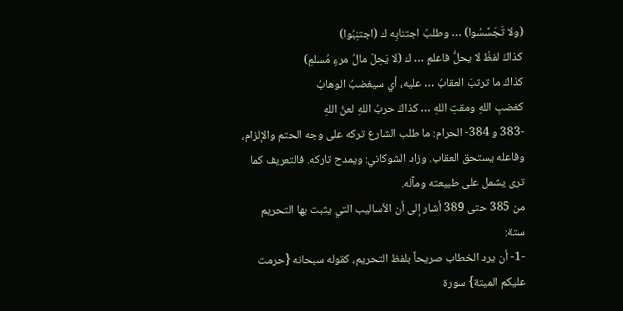(ولا تَجَسَّسُوا) … وطلبُ اجتنابِه ك (اجتنِبُوا)
كذاكَ لفظُ لا يحلُّ فاعلمِ … ك (لا يَحِلْ مالُ مرءٍ مُسلمِ)
كذاكَ ما ترتبَ العقابُ … عليه، أي سيغضبُ الوهابُ
كغضبِ اللهِ ومقتِ اللهِ … كذاكَ حربُ اللهِ لعنُ اللهِ
-383 و 384- الحرام: ما طلب الشارع تركه على وجه الحتم والإلزام، وفاعله يستحق العقاب. وزاد الشوكاني: ويمدح تاركه. فالتعريف كما ترى يشمل على طبيعته ومآله.
من 385 حتى 389 أشار إلى أن الأساليب التي يثبت بها التحريم ستة:
-1- أن يرد الخطاب صريحاً بلفظ التحريم، كقوله سبحانه {حرمت عليكم الميتة} سورة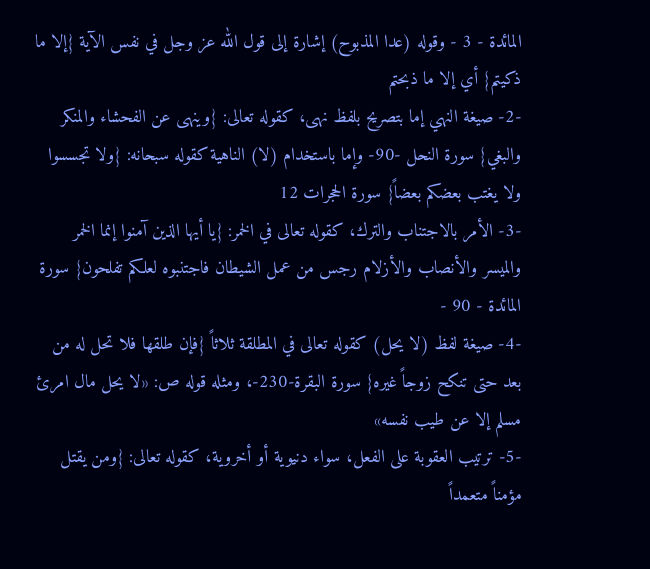المائدة - 3 - وقوله (عدا المذبوح) إشارة إلى قول الله عز وجل في نفس الآية {إلا ما ذكيتم} أي إلا ما ذبحتم
-2- صيغة النهي إما بتصريح بلفظ نهى، كقوله تعالى: {وينهى عن الفحشاء والمنكر والبغي} سورة النحل -90- وإما باستخدام (لا) الناهية كقوله سبحانه: {ولا تجسسوا ولا يغتب بعضكم بعضاً} سورة الحجرات 12
-3- الأمر بالاجتناب والترك، كقوله تعالى في الخمر: {يا أيها الذين آمنوا إنما الخمر والميسر والأنصاب والأزلام رجس من عمل الشيطان فاجتنبوه لعلكم تفلحون} سورة المائدة - 90 -
-4- صيغة لفظ (لا يحل) كقوله تعالى في المطلقة ثلاثاً {فإن طلقها فلا تحل له من بعد حتى تنكح زوجاً غيره} سورة البقرة-230-، ومثله قوله ص: «لا يحل مال امرئ مسلم إلا عن طيب نفسه»
-5- ترتيب العقوبة على الفعل، سواء دنيوية أو أخروية، كقوله تعالى: {ومن يقتل مؤمناً متعمداً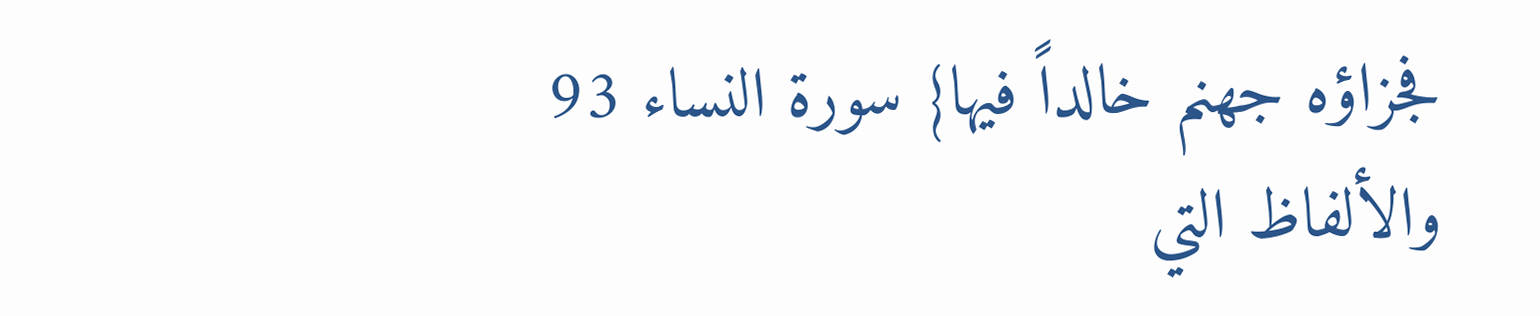فجزاؤه جهنم خالداً فيها} سورة النساء 93
والألفاظ التي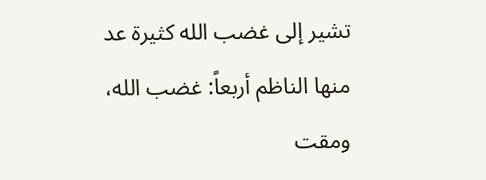تشير إلى غضب الله كثيرة عد منها الناظم أربعاً: غضب الله، ومقت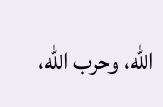الله، وحرب الله،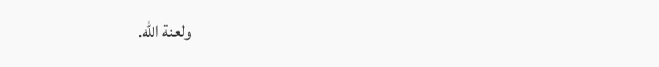ولعنة الله.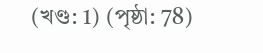(খণ্ড: 1) (পৃষ্ঠা: 78)